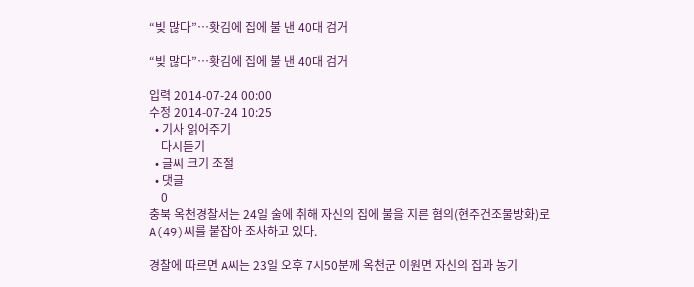“빚 많다”…홧김에 집에 불 낸 40대 검거

“빚 많다”…홧김에 집에 불 낸 40대 검거

입력 2014-07-24 00:00
수정 2014-07-24 10:25
  • 기사 읽어주기
    다시듣기
  • 글씨 크기 조절
  • 댓글
    0
충북 옥천경찰서는 24일 술에 취해 자신의 집에 불을 지른 혐의(현주건조물방화)로 A(49)씨를 붙잡아 조사하고 있다.

경찰에 따르면 A씨는 23일 오후 7시50분께 옥천군 이원면 자신의 집과 농기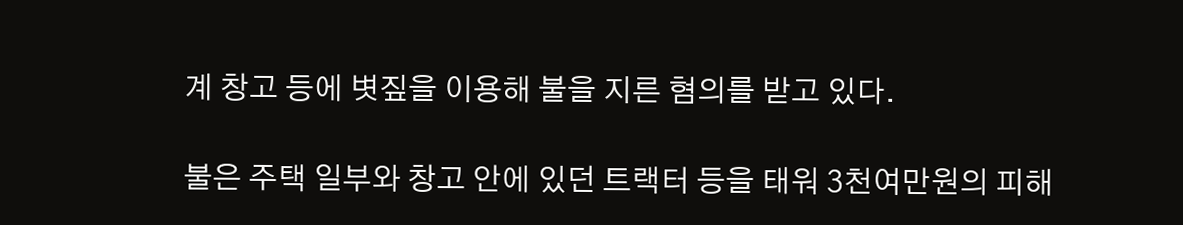계 창고 등에 볏짚을 이용해 불을 지른 혐의를 받고 있다.

불은 주택 일부와 창고 안에 있던 트랙터 등을 태워 3천여만원의 피해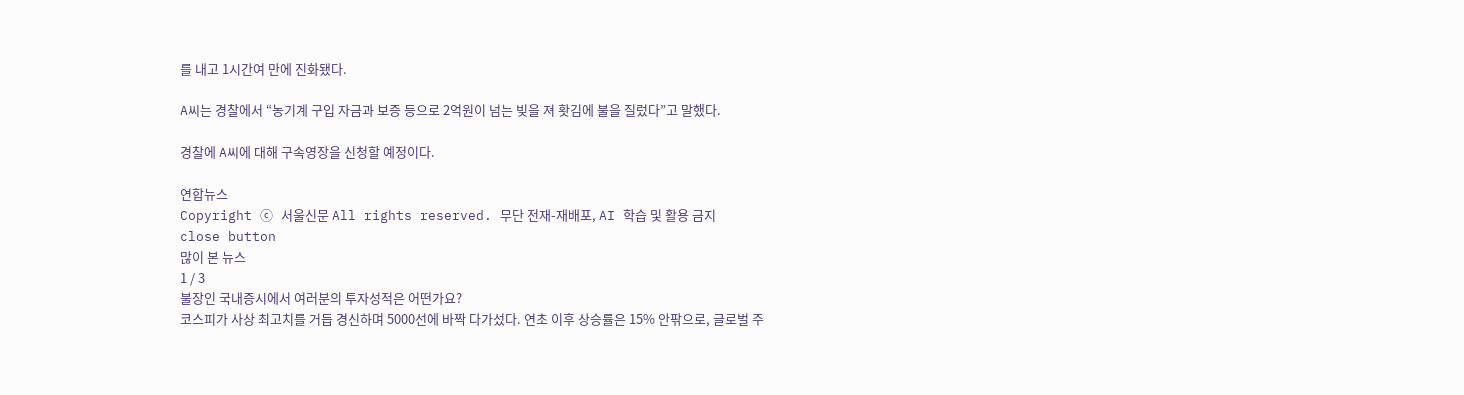를 내고 1시간여 만에 진화됐다.

A씨는 경찰에서 “농기계 구입 자금과 보증 등으로 2억원이 넘는 빚을 져 홧김에 불을 질렀다”고 말했다.

경찰에 A씨에 대해 구속영장을 신청할 예정이다.

연합뉴스
Copyright ⓒ 서울신문 All rights reserved. 무단 전재-재배포, AI 학습 및 활용 금지
close button
많이 본 뉴스
1 / 3
불장인 국내증시에서 여러분의 투자성적은 어떤가요?
코스피가 사상 최고치를 거듭 경신하며 5000선에 바짝 다가섰다. 연초 이후 상승률은 15% 안팎으로, 글로벌 주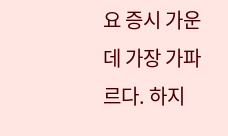요 증시 가운데 가장 가파르다. 하지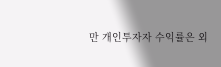만 개인투자자 수익률은 외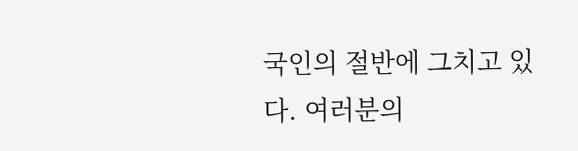국인의 절반에 그치고 있다. 여러분의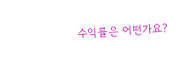수익률은 어떤가요?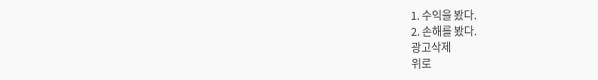1. 수익을 봤다.
2. 손해를 봤다.
광고삭제
위로